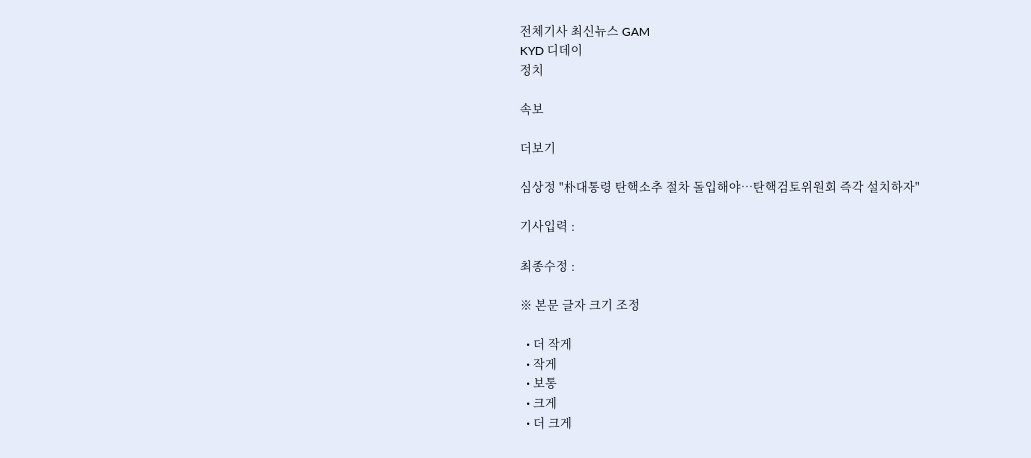전체기사 최신뉴스 GAM
KYD 디데이
정치

속보

더보기

심상정 "朴대통령 탄핵소추 절차 돌입해야…탄핵검토위원회 즉각 설치하자"

기사입력 :

최종수정 :

※ 본문 글자 크기 조정

  • 더 작게
  • 작게
  • 보통
  • 크게
  • 더 크게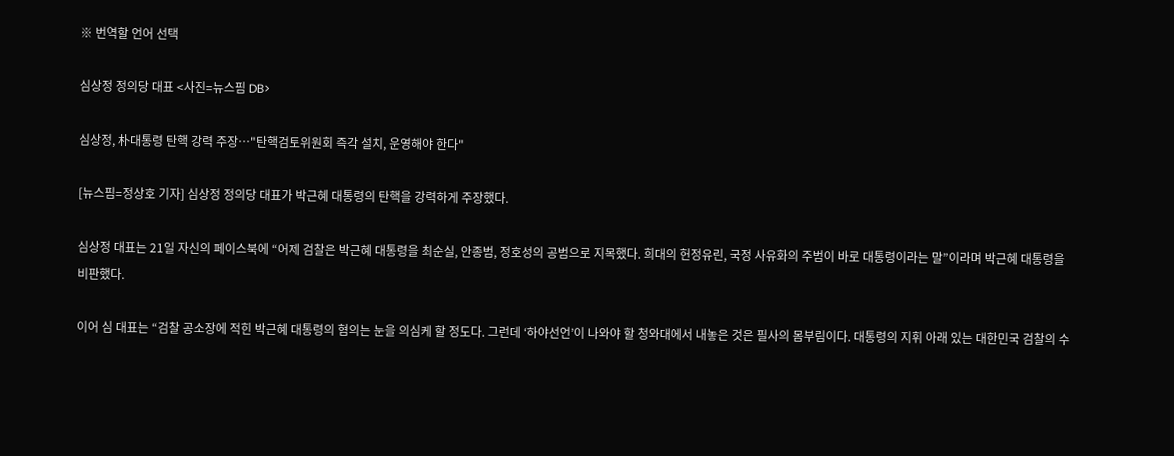※ 번역할 언어 선택

심상정 정의당 대표 <사진=뉴스핌 DB>

심상정, 朴대통령 탄핵 강력 주장…"탄핵검토위원회 즉각 설치, 운영해야 한다"

[뉴스핌=정상호 기자] 심상정 정의당 대표가 박근혜 대통령의 탄핵을 강력하게 주장했다.

심상정 대표는 21일 자신의 페이스북에 “어제 검찰은 박근혜 대통령을 최순실, 안종범, 정호성의 공범으로 지목했다. 희대의 헌정유린, 국정 사유화의 주범이 바로 대통령이라는 말”이라며 박근혜 대통령을 비판했다.

이어 심 대표는 “검찰 공소장에 적힌 박근혜 대통령의 혐의는 눈을 의심케 할 정도다. 그런데 ‘하야선언’이 나와야 할 청와대에서 내놓은 것은 필사의 몸부림이다. 대통령의 지휘 아래 있는 대한민국 검찰의 수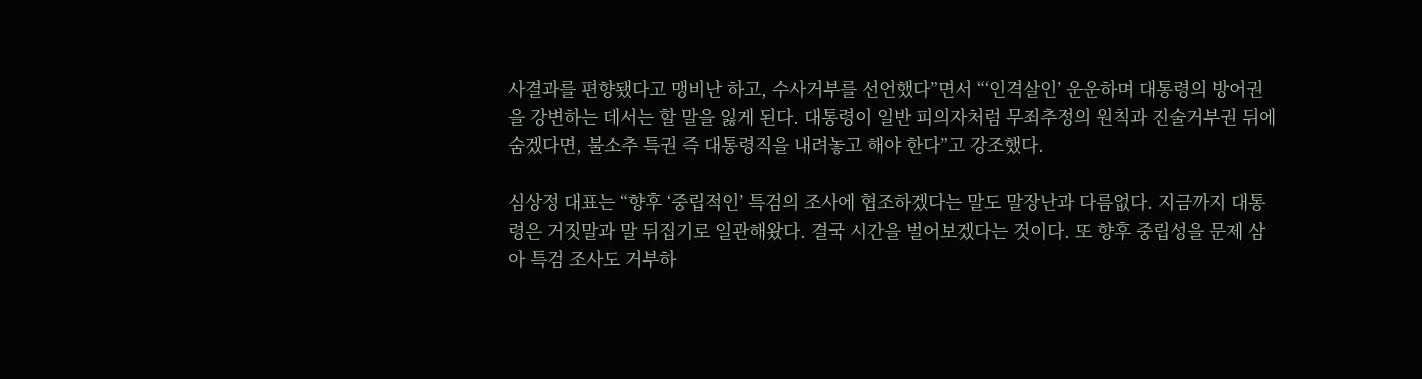사결과를 편향됐다고 맹비난 하고, 수사거부를 선언했다”면서 “‘인격살인’ 운운하며 대통령의 방어권을 강변하는 데서는 할 말을 잃게 된다. 대통령이 일반 피의자처럼 무죄추정의 원칙과 진술거부권 뒤에 숨겠다면, 불소추 특권 즉 대통령직을 내려놓고 해야 한다”고 강조했다.

심상정 대표는 “향후 ‘중립적인’ 특검의 조사에 협조하겠다는 말도 말장난과 다름없다. 지금까지 대통령은 거짓말과 말 뒤집기로 일관해왔다. 결국 시간을 벌어보겠다는 것이다. 또 향후 중립성을 문제 삼아 특검 조사도 거부하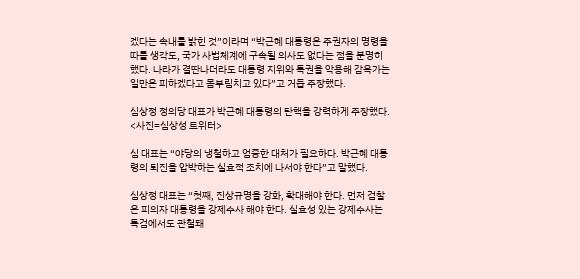겠다는 속내를 밝힌 것”이라며 “박근혜 대통령은 주권자의 명령을 따를 생각도, 국가 사법체계에 구속될 의사도 없다는 점을 분명히 했다. 나라가 결딴나더라도 대통령 지위와 특권을 악용해 감옥가는 일만은 피하겠다고 몸부림치고 있다”고 거듭 주장했다.

심상정 정의당 대표가 박근혜 대통령의 탄핵을 강력하게 주장했다. <사진=심상성 트위터>

심 대표는 “야당의 냉철하고 엄중한 대처가 필요하다. 박근혜 대통령의 퇴진을 압박하는 실효적 조치에 나서야 한다”고 말했다.

심상정 대표는 “첫째, 진상규명을 강화, 확대해야 한다. 먼저 검찰은 피의자 대통령을 강제수사 해야 한다. 실효성 있는 강제수사는 특검에서도 관철돼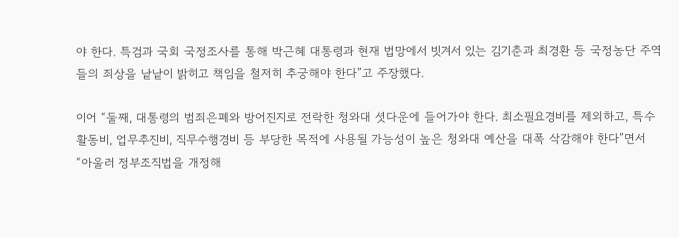야 한다. 특검과 국회 국정조사를 통해 박근혜 대통령과 현재 법망에서 빗겨서 있는 김기춘과 최경환 등 국정농단 주역들의 죄상을 낱낱이 밝히고 책임을 철저히 추궁해야 한다”고 주장했다.

이어 “둘째, 대통령의 범죄은폐와 방어진지로 전락한 청와대 셧다운에 들어가야 한다. 최소필요경비를 제외하고, 특수활동비, 업무추진비, 직무수행경비 등 부당한 목적에 사용될 가능성이 높은 청와대 예산을 대폭 삭감해야 한다”면서 “아울러 정부조직법을 개정해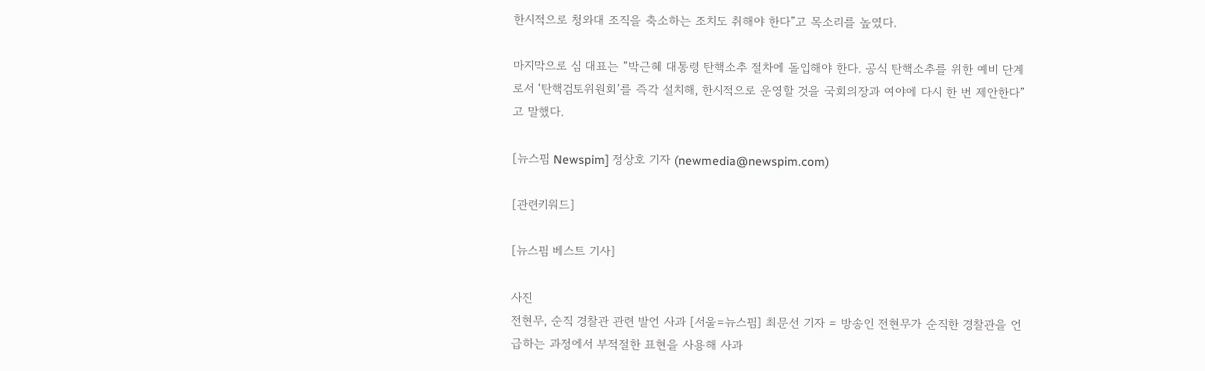한시적으로 청와대 조직을 축소하는 조치도 취해야 한다”고 목소리를 높였다.

마지막으로 심 대표는 “박근혜 대통령 탄핵소추 절차에 돌입해야 한다. 공식 탄핵소추를 위한 예비 단계로서 ‘탄핵검토위원회’를 즉각 설치해, 한시적으로 운영할 것을 국회의장과 여야에 다시 한 번 제안한다”고 말했다.

[뉴스핌 Newspim] 정상호 기자 (newmedia@newspim.com)

[관련키워드]

[뉴스핌 베스트 기사]

사진
전현무, 순직 경찰관 관련 발언 사과 [서울=뉴스핌] 최문선 기자 = 방송인 전현무가 순직한 경찰관을 언급하는 과정에서 부적절한 표현을 사용해 사과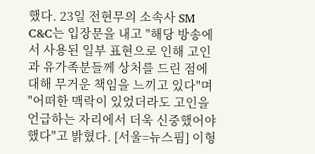했다. 23일 전현무의 소속사 SM C&C는 입장문을 내고 "해당 방송에서 사용된 일부 표현으로 인해 고인과 유가족분들께 상처를 드린 점에 대해 무거운 책임을 느끼고 있다"며 "어떠한 맥락이 있었더라도 고인을 언급하는 자리에서 더욱 신중했어야 했다"고 밝혔다. [서울=뉴스핌] 이형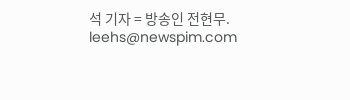석 기자 = 방송인 전현무. leehs@newspim.com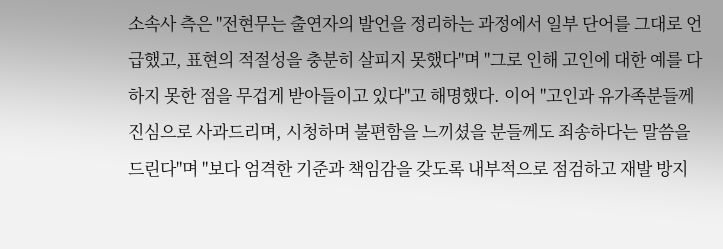소속사 측은 "전현무는 출연자의 발언을 정리하는 과정에서 일부 단어를 그대로 언급했고, 표현의 적절성을 충분히 살피지 못했다"며 "그로 인해 고인에 대한 예를 다하지 못한 점을 무겁게 받아들이고 있다"고 해명했다. 이어 "고인과 유가족분들께 진심으로 사과드리며, 시청하며 불편함을 느끼셨을 분들께도 죄송하다는 말씀을 드린다"며 "보다 엄격한 기준과 책임감을 갖도록 내부적으로 점검하고 재발 방지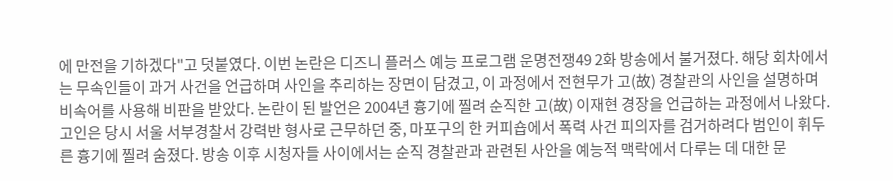에 만전을 기하겠다"고 덧붙였다. 이번 논란은 디즈니 플러스 예능 프로그램 운명전쟁49 2화 방송에서 불거졌다. 해당 회차에서는 무속인들이 과거 사건을 언급하며 사인을 추리하는 장면이 담겼고, 이 과정에서 전현무가 고(故) 경찰관의 사인을 설명하며 비속어를 사용해 비판을 받았다. 논란이 된 발언은 2004년 흉기에 찔려 순직한 고(故) 이재현 경장을 언급하는 과정에서 나왔다. 고인은 당시 서울 서부경찰서 강력반 형사로 근무하던 중, 마포구의 한 커피숍에서 폭력 사건 피의자를 검거하려다 범인이 휘두른 흉기에 찔려 숨졌다. 방송 이후 시청자들 사이에서는 순직 경찰관과 관련된 사안을 예능적 맥락에서 다루는 데 대한 문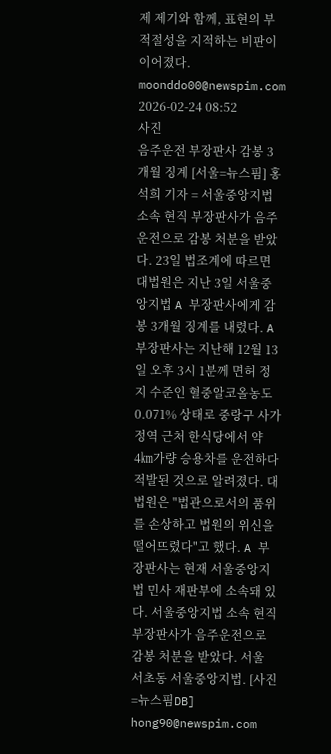제 제기와 함께, 표현의 부적절성을 지적하는 비판이 이어졌다. moonddo00@newspim.com 2026-02-24 08:52
사진
음주운전 부장판사 감봉 3개월 징계 [서울=뉴스핌] 홍석희 기자 = 서울중앙지법 소속 현직 부장판사가 음주운전으로 감봉 처분을 받았다. 23일 법조계에 따르면 대법원은 지난 3일 서울중앙지법 A 부장판사에게 감봉 3개월 징계를 내렸다. A 부장판사는 지난해 12월 13일 오후 3시 1분께 면허 정지 수준인 혈중알코올농도 0.071% 상태로 중랑구 사가정역 근처 한식당에서 약 4㎞가량 승용차를 운전하다 적발된 것으로 알려졌다. 대법원은 "법관으로서의 품위를 손상하고 법원의 위신을 떨어뜨렸다"고 했다. A 부장판사는 현재 서울중앙지법 민사 재판부에 소속돼 있다. 서울중앙지법 소속 현직 부장판사가 음주운전으로 감봉 처분을 받았다. 서울 서초동 서울중앙지법. [사진=뉴스핌DB] hong90@newspim.com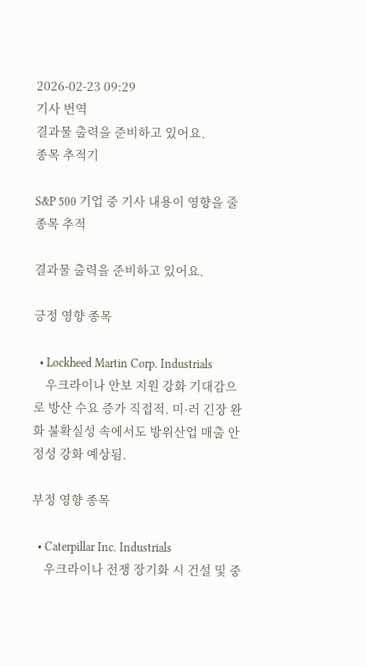2026-02-23 09:29
기사 번역
결과물 출력을 준비하고 있어요.
종목 추적기

S&P 500 기업 중 기사 내용이 영향을 줄 종목 추적

결과물 출력을 준비하고 있어요.

긍정 영향 종목

  • Lockheed Martin Corp. Industrials
    우크라이나 안보 지원 강화 기대감으로 방산 수요 증가 직접적. 미·러 긴장 완화 불확실성 속에서도 방위산업 매출 안정성 강화 예상됨.

부정 영향 종목

  • Caterpillar Inc. Industrials
    우크라이나 전쟁 장기화 시 건설 및 중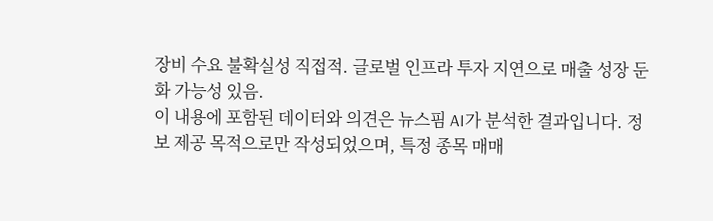장비 수요 불확실성 직접적. 글로벌 인프라 투자 지연으로 매출 성장 둔화 가능성 있음.
이 내용에 포함된 데이터와 의견은 뉴스핌 AI가 분석한 결과입니다. 정보 제공 목적으로만 작성되었으며, 특정 종목 매매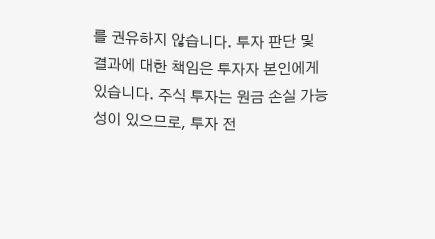를 권유하지 않습니다. 투자 판단 및 결과에 대한 책임은 투자자 본인에게 있습니다. 주식 투자는 원금 손실 가능성이 있으므로, 투자 전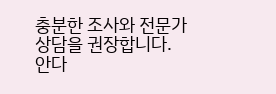충분한 조사와 전문가 상담을 권장합니다.
안다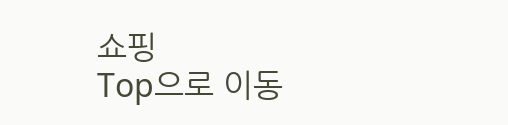쇼핑
Top으로 이동